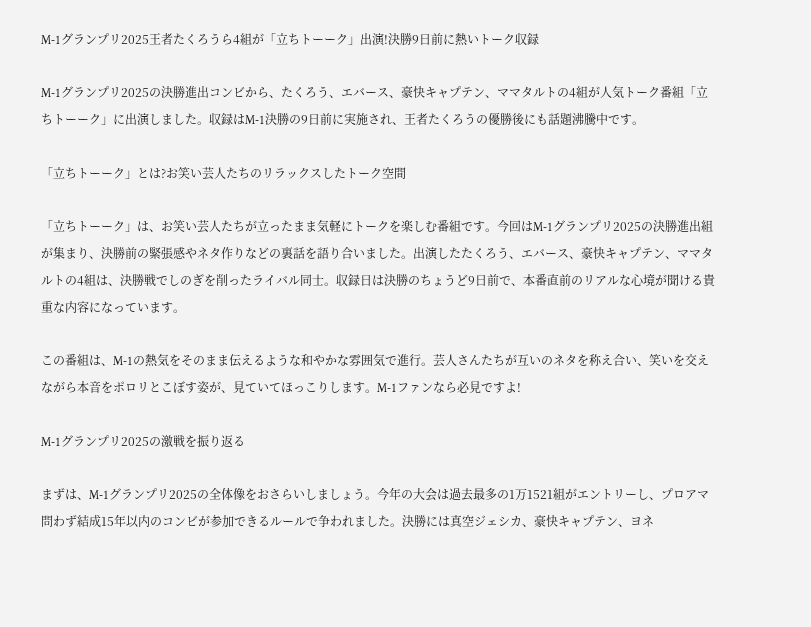M-1グランプリ2025王者たくろうら4組が「立ちトーーク」出演!決勝9日前に熱いトーク収録

M-1グランプリ2025の決勝進出コンビから、たくろう、エバース、豪快キャプテン、ママタルトの4組が人気トーク番組「立ちトーーク」に出演しました。収録はM-1決勝の9日前に実施され、王者たくろうの優勝後にも話題沸騰中です。

「立ちトーーク」とは?お笑い芸人たちのリラックスしたトーク空間

「立ちトーーク」は、お笑い芸人たちが立ったまま気軽にトークを楽しむ番組です。今回はM-1グランプリ2025の決勝進出組が集まり、決勝前の緊張感やネタ作りなどの裏話を語り合いました。出演したたくろう、エバース、豪快キャプテン、ママタルトの4組は、決勝戦でしのぎを削ったライバル同士。収録日は決勝のちょうど9日前で、本番直前のリアルな心境が聞ける貴重な内容になっています。

この番組は、M-1の熱気をそのまま伝えるような和やかな雰囲気で進行。芸人さんたちが互いのネタを称え合い、笑いを交えながら本音をポロリとこぼす姿が、見ていてほっこりします。M-1ファンなら必見ですよ!

M-1グランプリ2025の激戦を振り返る

まずは、M-1グランプリ2025の全体像をおさらいしましょう。今年の大会は過去最多の1万1521組がエントリーし、プロアマ問わず結成15年以内のコンビが参加できるルールで争われました。決勝には真空ジェシカ、豪快キャプテン、ヨネ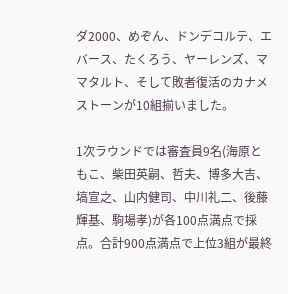ダ2000、めぞん、ドンデコルテ、エバース、たくろう、ヤーレンズ、ママタルト、そして敗者復活のカナメストーンが10組揃いました。

1次ラウンドでは審査員9名(海原ともこ、柴田英嗣、哲夫、博多大吉、塙宣之、山内健司、中川礼二、後藤輝基、駒場孝)が各100点満点で採点。合計900点満点で上位3組が最終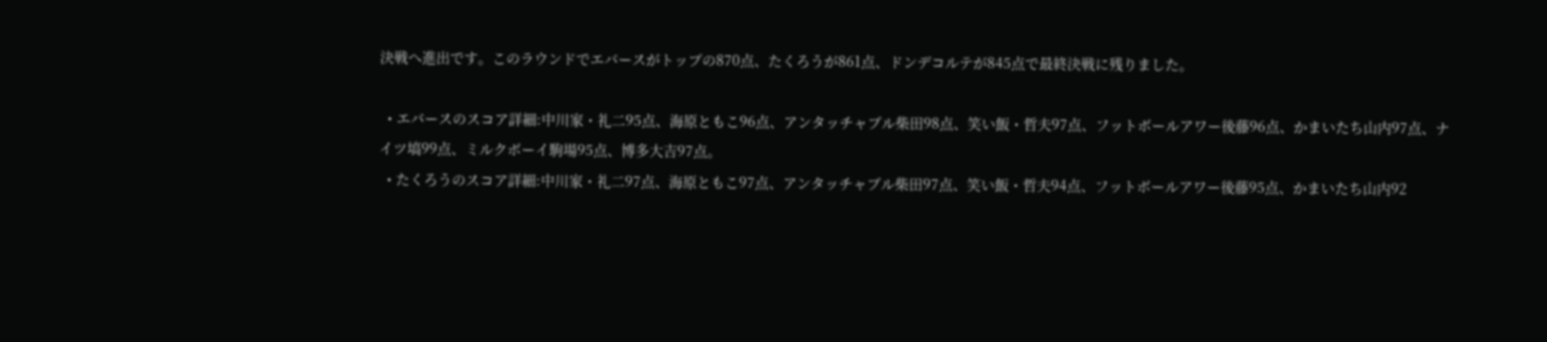決戦へ進出です。このラウンドでエバースがトップの870点、たくろうが861点、ドンデコルテが845点で最終決戦に残りました。

  • エバースのスコア詳細:中川家・礼二95点、海原ともこ96点、アンタッチャブル柴田98点、笑い飯・哲夫97点、フットボールアワー後藤96点、かまいたち山内97点、ナイツ塙99点、ミルクボーイ駒場95点、博多大吉97点。
  • たくろうのスコア詳細:中川家・礼二97点、海原ともこ97点、アンタッチャブル柴田97点、笑い飯・哲夫94点、フットボールアワー後藤95点、かまいたち山内92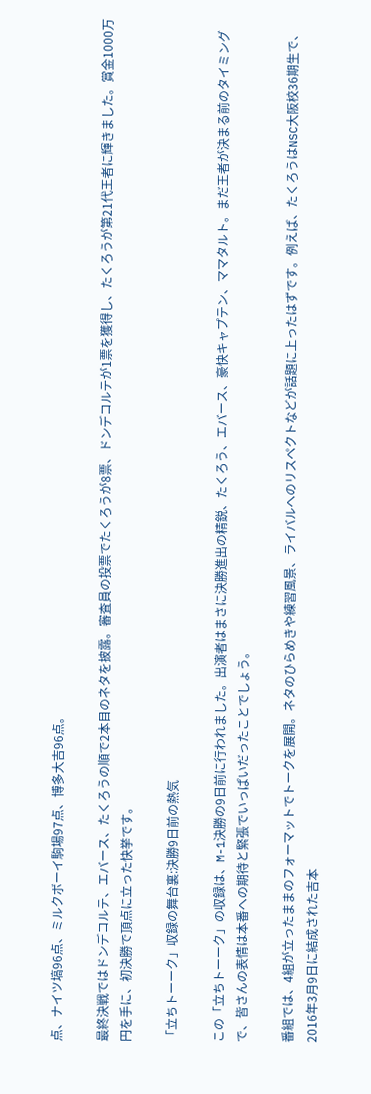点、ナイツ塙96点、ミルクボーイ駒場97点、博多大吉96点。

最終決戦ではドンデコルテ、エバース、たくろうの順で2本目のネタを披露。審査員の投票でたくろうが8票、ドンデコルテが1票を獲得し、たくろうが第21代王者に輝きました。賞金1000万円を手に、初決勝で頂点に立った快挙です。

「立ちトーーク」収録の舞台裏:決勝9日前の熱気

この「立ちトーーク」の収録は、M-1決勝の9日前に行われました。出演者はまさに決勝進出の精鋭、たくろう、エバース、豪快キャプテン、ママタルト。まだ王者が決まる前のタイミングで、皆さんの表情は本番への期待と緊張でいっぱいだったことでしょう。

番組では、4組が立ったままのフォーマットでトークを展開。ネタのひらめきや練習風景、ライバルへのリスペクトなどが話題に上ったはずです。例えば、たくろうはNSC大阪校36期生で、2016年3月9日に結成された吉本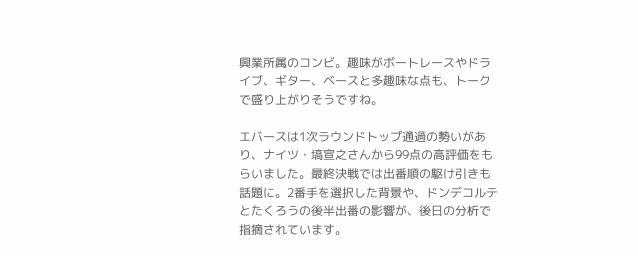興業所属のコンビ。趣味がボートレースやドライブ、ギター、ベースと多趣味な点も、トークで盛り上がりそうですね。

エバースは1次ラウンドトップ通過の勢いがあり、ナイツ・塙宣之さんから99点の高評価をもらいました。最終決戦では出番順の駆け引きも話題に。2番手を選択した背景や、ドンデコルテとたくろうの後半出番の影響が、後日の分析で指摘されています。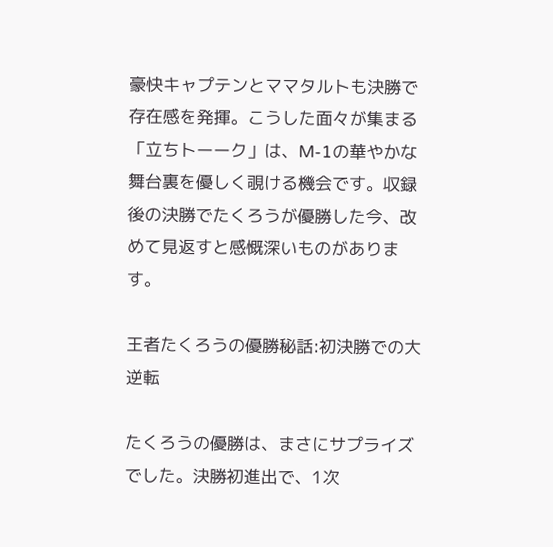豪快キャプテンとママタルトも決勝で存在感を発揮。こうした面々が集まる「立ちトーーク」は、M-1の華やかな舞台裏を優しく覗ける機会です。収録後の決勝でたくろうが優勝した今、改めて見返すと感慨深いものがあります。

王者たくろうの優勝秘話:初決勝での大逆転

たくろうの優勝は、まさにサプライズでした。決勝初進出で、1次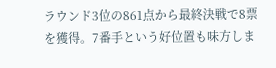ラウンド3位の861点から最終決戦で8票を獲得。7番手という好位置も味方しま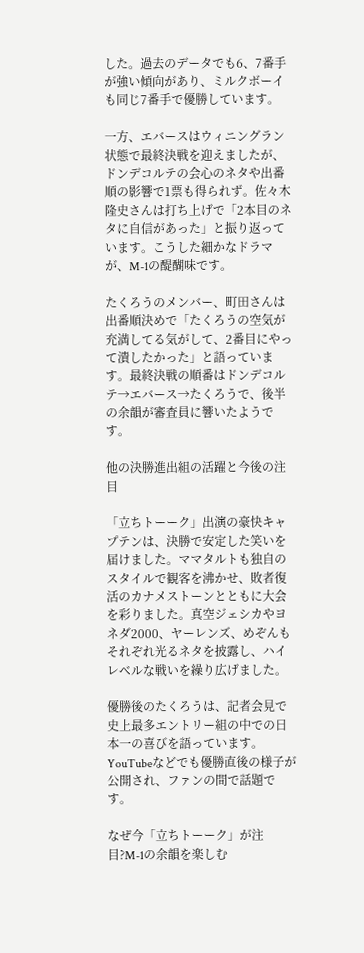した。過去のデータでも6、7番手が強い傾向があり、ミルクボーイも同じ7番手で優勝しています。

一方、エバースはウィニングラン状態で最終決戦を迎えましたが、ドンデコルテの会心のネタや出番順の影響で1票も得られず。佐々木隆史さんは打ち上げで「2本目のネタに自信があった」と振り返っています。こうした細かなドラマが、M-1の醍醐味です。

たくろうのメンバー、町田さんは出番順決めで「たくろうの空気が充満してる気がして、2番目にやって潰したかった」と語っています。最終決戦の順番はドンデコルテ→エバース→たくろうで、後半の余韻が審査員に響いたようです。

他の決勝進出組の活躍と今後の注目

「立ちトーーク」出演の豪快キャプテンは、決勝で安定した笑いを届けました。ママタルトも独自のスタイルで観客を沸かせ、敗者復活のカナメストーンとともに大会を彩りました。真空ジェシカやヨネダ2000、ヤーレンズ、めぞんもそれぞれ光るネタを披露し、ハイレベルな戦いを繰り広げました。

優勝後のたくろうは、記者会見で史上最多エントリー組の中での日本一の喜びを語っています。YouTubeなどでも優勝直後の様子が公開され、ファンの間で話題です。

なぜ今「立ちトーーク」が注目?M-1の余韻を楽しむ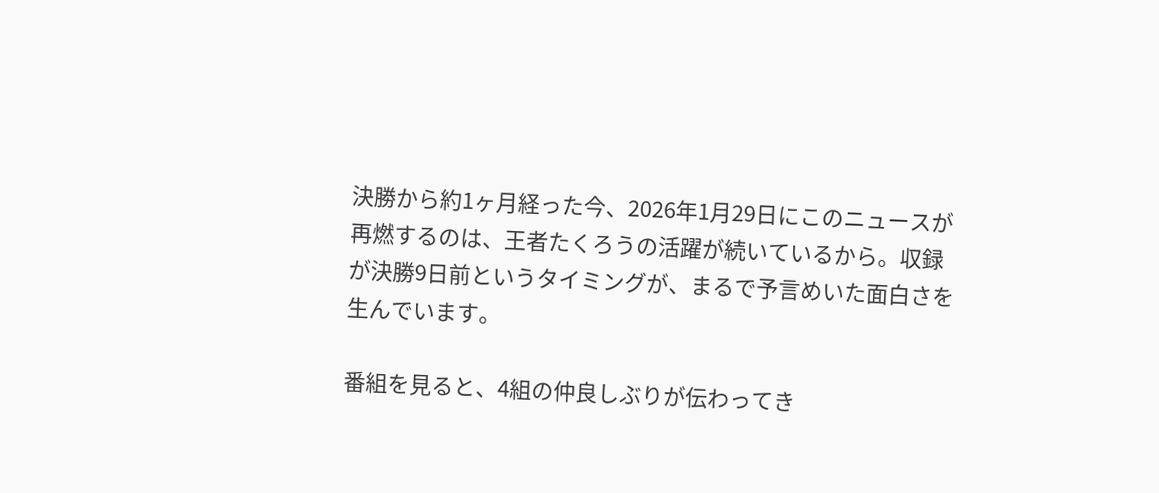決勝から約1ヶ月経った今、2026年1月29日にこのニュースが再燃するのは、王者たくろうの活躍が続いているから。収録が決勝9日前というタイミングが、まるで予言めいた面白さを生んでいます。

番組を見ると、4組の仲良しぶりが伝わってき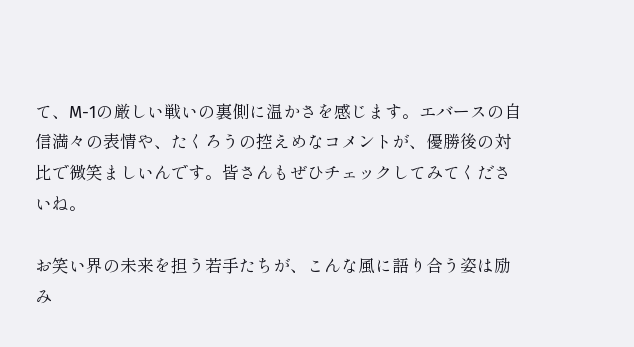て、M-1の厳しい戦いの裏側に温かさを感じます。エバースの自信満々の表情や、たくろうの控えめなコメントが、優勝後の対比で微笑ましいんです。皆さんもぜひチェックしてみてくださいね。

お笑い界の未来を担う若手たちが、こんな風に語り合う姿は励み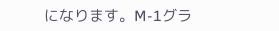になります。M-1グラ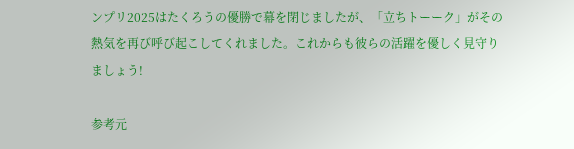ンプリ2025はたくろうの優勝で幕を閉じましたが、「立ちトーーク」がその熱気を再び呼び起こしてくれました。これからも彼らの活躍を優しく見守りましょう!

参考元